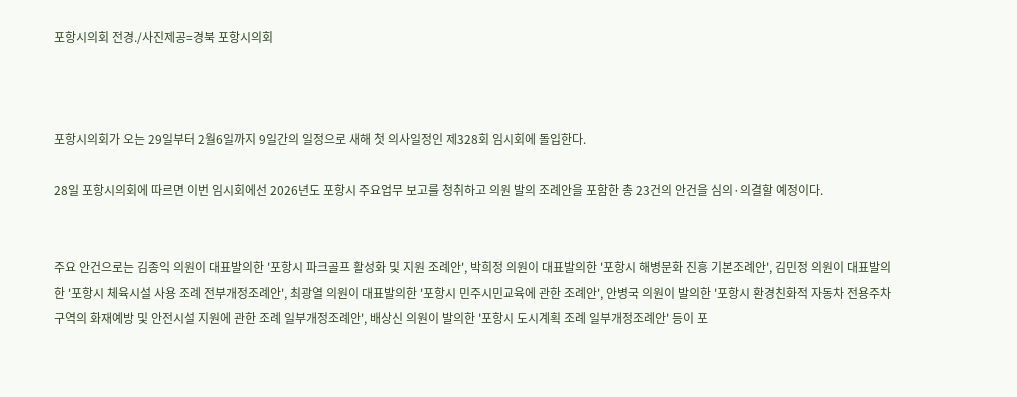포항시의회 전경./사진제공=경북 포항시의회



포항시의회가 오는 29일부터 2월6일까지 9일간의 일정으로 새해 첫 의사일정인 제328회 임시회에 돌입한다.

28일 포항시의회에 따르면 이번 임시회에선 2026년도 포항시 주요업무 보고를 청취하고 의원 발의 조례안을 포함한 총 23건의 안건을 심의·의결할 예정이다.


주요 안건으로는 김종익 의원이 대표발의한 '포항시 파크골프 활성화 및 지원 조례안', 박희정 의원이 대표발의한 '포항시 해병문화 진흥 기본조례안', 김민정 의원이 대표발의한 '포항시 체육시설 사용 조례 전부개정조례안', 최광열 의원이 대표발의한 '포항시 민주시민교육에 관한 조례안', 안병국 의원이 발의한 '포항시 환경친화적 자동차 전용주차구역의 화재예방 및 안전시설 지원에 관한 조례 일부개정조례안', 배상신 의원이 발의한 '포항시 도시계획 조례 일부개정조례안' 등이 포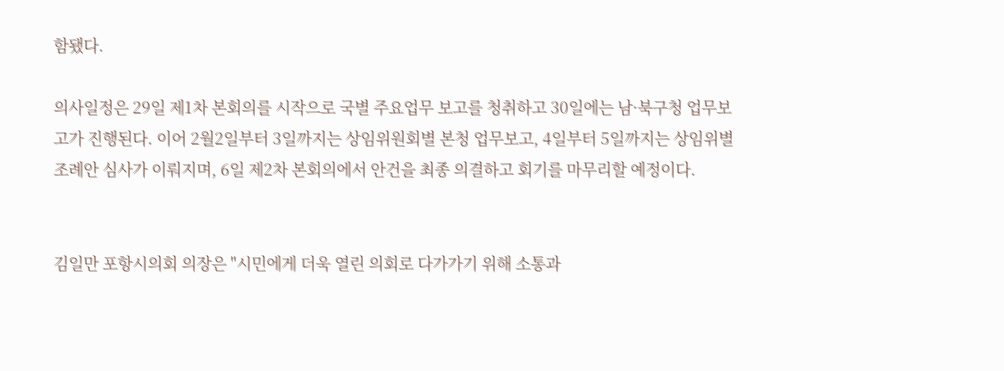함됐다.

의사일정은 29일 제1차 본회의를 시작으로 국별 주요업무 보고를 청취하고 30일에는 남·북구청 업무보고가 진행된다. 이어 2월2일부터 3일까지는 상임위원회별 본청 업무보고, 4일부터 5일까지는 상임위별 조례안 심사가 이뤄지며, 6일 제2차 본회의에서 안건을 최종 의결하고 회기를 마무리할 예정이다.


김일만 포항시의회 의장은 "시민에게 더욱 열린 의회로 다가가기 위해 소통과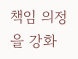책임 의정을 강화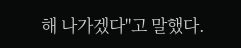해 나가겠다"고 말했다.